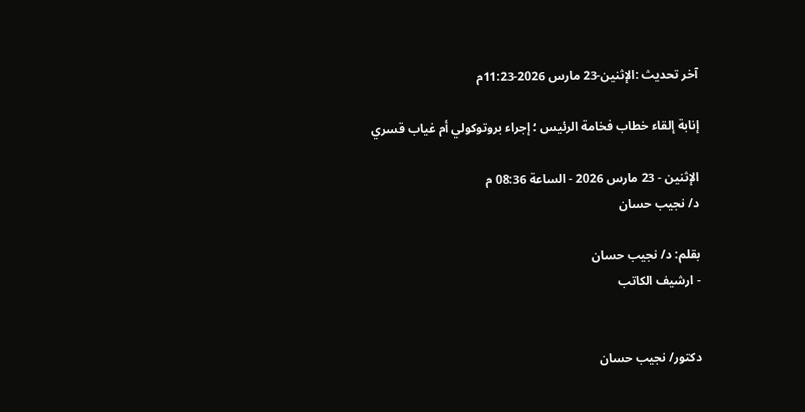آخر تحديث :الإثنين-23 مارس 2026-11:23م

إنابة إلقاء خطاب فخامة الرئيس ؛ إجراء بروتوكولي أم غياب قسري

الإثنين - 23 مارس 2026 - الساعة 08:36 م
د/ نجيب حسان

بقلم: د/ نجيب حسان
- ارشيف الكاتب


دكتور/ نجيب حسان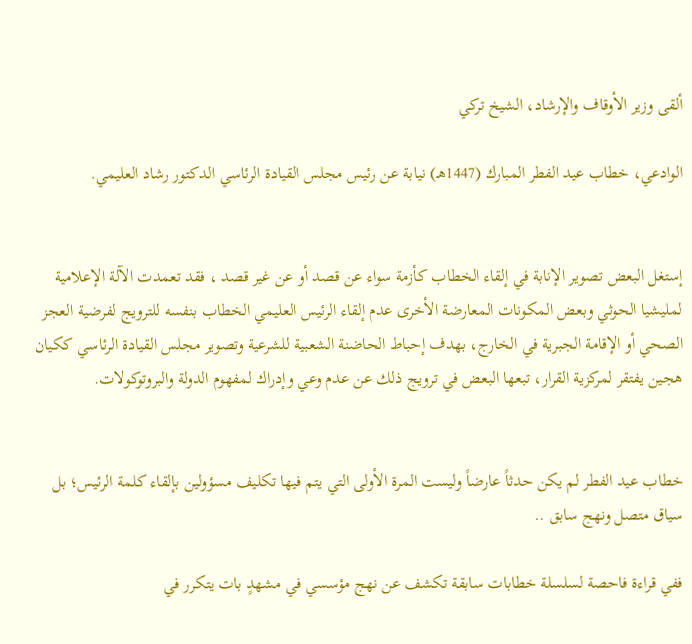ألقى وزير الأوقاف والإرشاد، الشيخ تركي

الوادعي، خطاب عيد الفطر المبارك (1447هـ) نيابة عن رئيس مجلس القيادة الرئاسي الدكتور رشاد العليمي.


إستغل البعض تصوير الإنابة في إلقاء الخطاب كأزمة سواء عن قصد أو عن غير قصد ، فقد تعمدت الآلة الإعلامية لمليشيا الحوثي وبعض المكونات المعارضة الأخرى عدم إلقاء الرئيس العليمي الخطاب بنفسه للترويج لفرضية العجز الصحي أو الإقامة الجبرية في الخارج، بهدف إحباط الحاضنة الشعبية للشرعية وتصوير مجلس القيادة الرئاسي ككيان هجين يفتقر لمركزية القرار، تبعها البعض في ترويج ذلك عن عدم وعي وإدراك لمفهوم الدولة والبروتوكولات.


خطاب عيد الفطر لم يكن حدثاً عارضاً وليست المرة الأولى التي يتم فيها تكليف مسؤولين بإلقاء كلمة الرئيس؛ بل سياق متصل ونهج سابق ..

ففي قراءة فاحصة لسلسلة خطابات سابقة تكشف عن نهج مؤسسي في مشهدٍ بات يتكرر في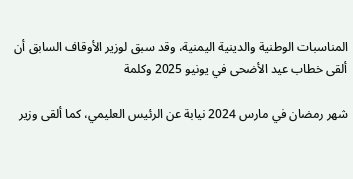المناسبات الوطنية والدينية اليمنية، وقد سبق لوزير الأوقاف السابق أن ألقى خطاب عيد الأضحى في يونيو 2025 وكلمة

شهر رمضان في مارس 2024 نيابة عن الرئيس العليمي، كما ألقى وزير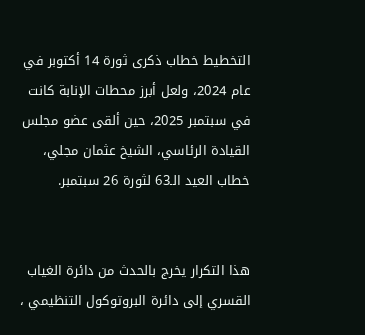التخطيط خطاب ذكرى ثورة 14 أكتوبر في عام 2024، ولعل أبرز محطات الإنابة كانت في سبتمبر 2025، حين ألقى عضو مجلس القيادة الرئاسي، الشيخ عثمان مجلي، خطاب العيد الـ63 لثورة 26 سبتمبر.


هذا التكرار يخرج بالحدث من دائرة الغياب القسري إلى دائرة البروتوكول التنظيمي ،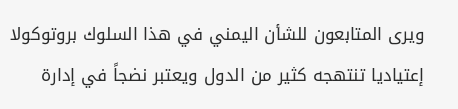ويرى المتابعون للشأن اليمني في هذا السلوك بروتوكولا إعتياديا تنتهجه كثير من الدول ويعتبر نضجاً في إدارة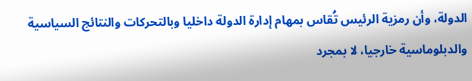الدولة، وأن رمزية الرئيس تُقاس بمهام إدارة الدولة داخليا وبالتحركات والنتائج السياسية والدبلوماسية خارجيا، لا بمجرد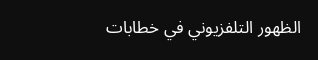الظهور التلفزيوني في خطابات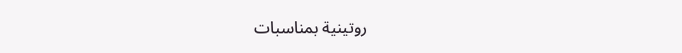روتينية بمناسبات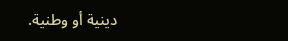دينية أو وطنية.